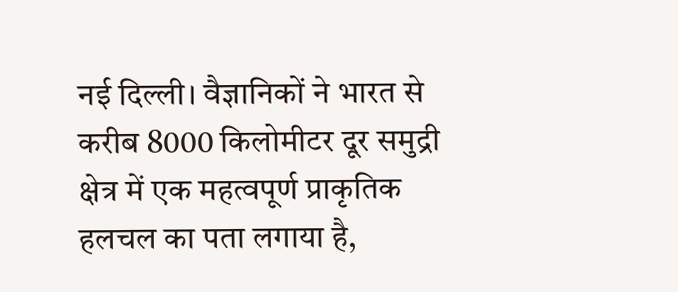नई दिल्ली। वैज्ञानिकों ने भारत से करीब 8000 किलोमीटर दूर समुद्री क्षेत्र में एक महत्वपूर्ण प्राकृतिक हलचल का पता लगाया है,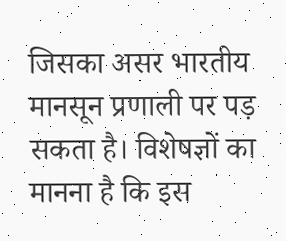जिसका असर भारतीय मानसून प्रणाली पर पड़ सकता है। विशेषज्ञों का मानना है कि इस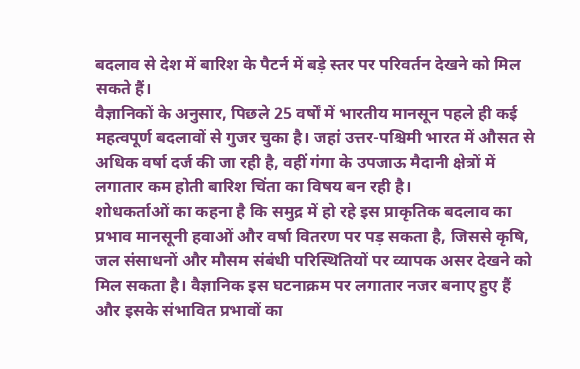बदलाव से देश में बारिश के पैटर्न में बड़े स्तर पर परिवर्तन देखने को मिल सकते हैं।
वैज्ञानिकों के अनुसार, पिछले 25 वर्षों में भारतीय मानसून पहले ही कई महत्वपूर्ण बदलावों से गुजर चुका है। जहां उत्तर-पश्चिमी भारत में औसत से अधिक वर्षा दर्ज की जा रही है, वहीं गंगा के उपजाऊ मैदानी क्षेत्रों में लगातार कम होती बारिश चिंता का विषय बन रही है।
शोधकर्ताओं का कहना है कि समुद्र में हो रहे इस प्राकृतिक बदलाव का प्रभाव मानसूनी हवाओं और वर्षा वितरण पर पड़ सकता है, जिससे कृषि, जल संसाधनों और मौसम संबंधी परिस्थितियों पर व्यापक असर देखने को मिल सकता है। वैज्ञानिक इस घटनाक्रम पर लगातार नजर बनाए हुए हैं और इसके संभावित प्रभावों का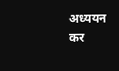अध्ययन कर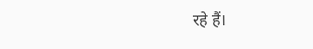रहे हैं।